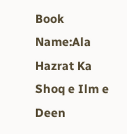Book Name:Ala Hazrat Ka Shoq e Ilm e Deen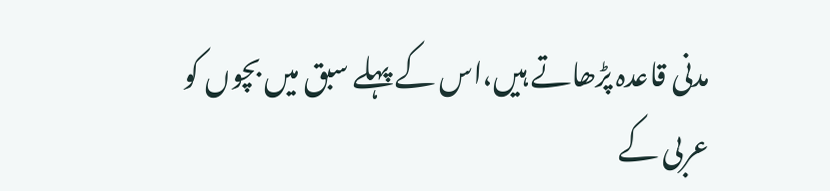مدنی قاعدہ پڑھاتے ہیں،اس کے پہلے سبق میں بچوں کو عربی کے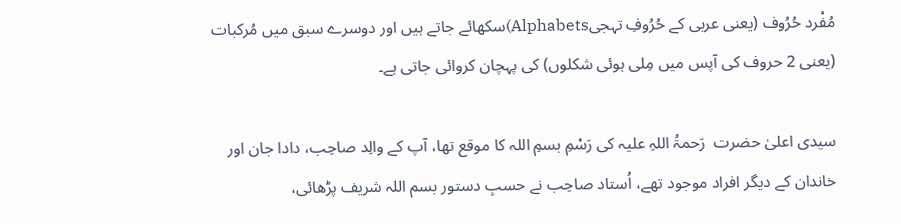مُفْرد حُرُوف (یعنی عربی کے حُرُوفِ تہجیAlphabets)سکھائے جاتے ہیں اور دوسرے سبق میں مُرکبات (یعنی 2 حروف کی آپس میں مِلی ہوئی شکلوں) کی پہچان کروائی جاتی ہے۔

سیدی اعلیٰ حضرت  رَحمۃُ اللہِ علیہ کی رَسْمِ بسمِ اللہ کا موقع تھا، آپ کے والِد صاحِب، دادا جان اور خاندان کے دیگر افراد موجود تھے، اُستاد صاحِب نے حسبِ دستور بسم اللہ شریف پڑھائی،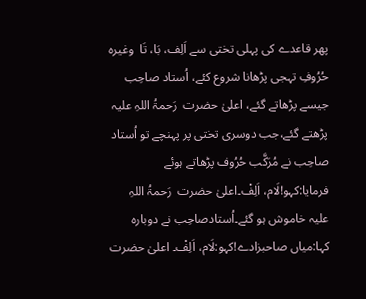پھر قاعدے کی پہلی تختی سے اَلِف، بَا، تَا  وغیرہ حُرُوفِ تہجی پڑھانا شروع کئے، اُستاد صاحِب جیسے پڑھاتے گئے، اعلیٰ حضرت  رَحمۃُ اللہِ علیہ پڑھتے گئے،جب دوسری تختی پر پہنچے تو اُستاد صاحِب نے مُرَکَّب حُرُوف پڑھاتے ہوئے فرمایا:کہو!لَام، اَلِفْ۔اعلیٰ حضرت  رَحمۃُ اللہِ علیہ خاموش ہو گئے۔اُستادصاحِب نے دوبارہ کہا:میاں صاحبزادے!کہو:لَام، اَلِفْ۔ اعلیٰ حضرت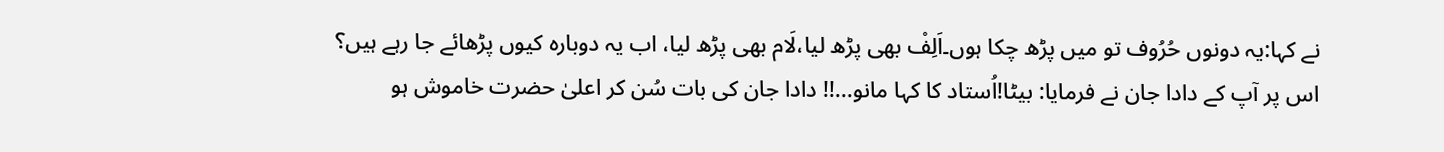نے کہا:یہ دونوں حُرُوف تو میں پڑھ چکا ہوں۔اَلِفْ بھی پڑھ لیا،لَام بھی پڑھ لیا، اب یہ دوبارہ کیوں پڑھائے جا رہے ہیں؟ اس پر آپ کے دادا جان نے فرمایا: بیٹا!اُستاد کا کہا مانو...!! دادا جان کی بات سُن کر اعلیٰ حضرت خاموش ہو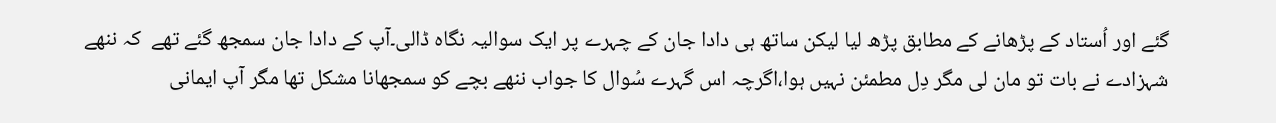گئے اور اُستاد کے پڑھانے کے مطابق پڑھ لیا لیکن ساتھ ہی دادا جان کے چہرے پر ایک سوالیہ نگاہ ڈالی۔آپ کے دادا جان سمجھ گئے تھے  کہ ننھے شہزادے نے بات تو مان لی مگر دِل مطمئن نہیں ہوا،اگرچہ اس گہرے سُوال کا جواب ننھے بچے کو سمجھانا مشکل تھا مگر آپ ایمانی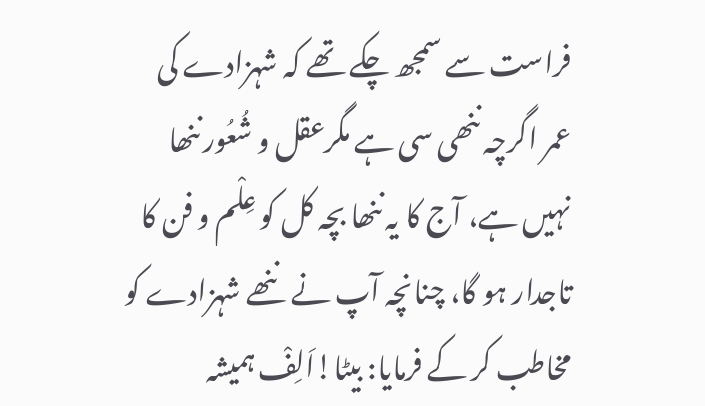فراست سے سمجھ چکے تھے کہ شہزادے کی عمر اگرچہ ننھی سی ہے مگرعقل و شُعُور ننھا نہیں ہے، آج کا یہ ننھا بچہ کل کو عِلْم و فن کا تاجدار ہو گا، چنانچہ آپ نے ننھے شہزادے کو مخاطب کر کے فرمایا: بیٹا!اَلِفْ ہمیشہ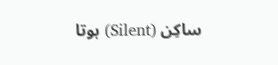ساکِن (Silent) ہوتا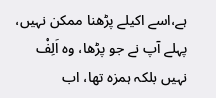ہے،اسے اکیلے پڑھنا ممکن نہیں، پہلے آپ نے جو پڑھا، وہ اَلِفْ نہیں بلکہ ہمزہ تھا، اب